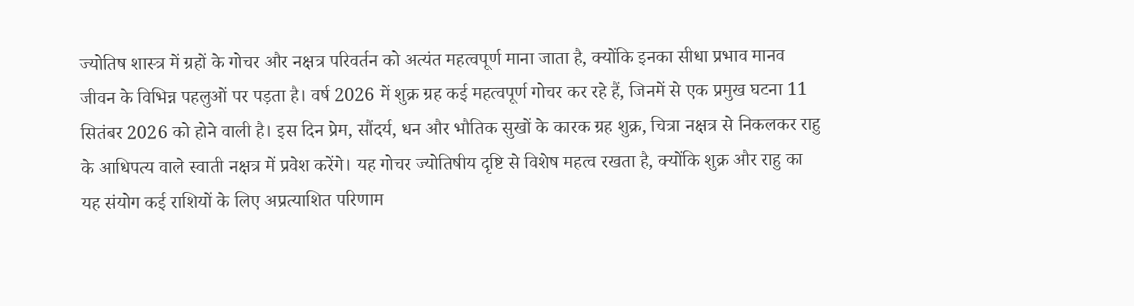ज्योतिष शास्त्र में ग्रहों के गोचर और नक्षत्र परिवर्तन को अत्यंत महत्वपूर्ण माना जाता है, क्योंकि इनका सीधा प्रभाव मानव जीवन के विभिन्न पहलुओं पर पड़ता है। वर्ष 2026 में शुक्र ग्रह कई महत्वपूर्ण गोचर कर रहे हैं, जिनमें से एक प्रमुख घटना 11 सितंबर 2026 को होने वाली है। इस दिन प्रेम, सौंदर्य, धन और भौतिक सुखों के कारक ग्रह शुक्र, चित्रा नक्षत्र से निकलकर राहु के आधिपत्य वाले स्वाती नक्षत्र में प्रवेश करेंगे। यह गोचर ज्योतिषीय दृष्टि से विशेष महत्व रखता है, क्योंकि शुक्र और राहु का यह संयोग कई राशियों के लिए अप्रत्याशित परिणाम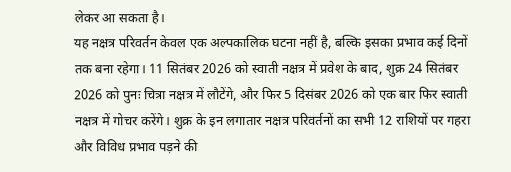लेकर आ सकता है।
यह नक्षत्र परिवर्तन केवल एक अल्पकालिक घटना नहीं है, बल्कि इसका प्रभाव कई दिनों तक बना रहेगा। 11 सितंबर 2026 को स्वाती नक्षत्र में प्रवेश के बाद, शुक्र 24 सितंबर 2026 को पुनः चित्रा नक्षत्र में लौटेंगे, और फिर 5 दिसंबर 2026 को एक बार फिर स्वाती नक्षत्र में गोचर करेंगे। शुक्र के इन लगातार नक्षत्र परिवर्तनों का सभी 12 राशियों पर गहरा और विविध प्रभाव पड़ने की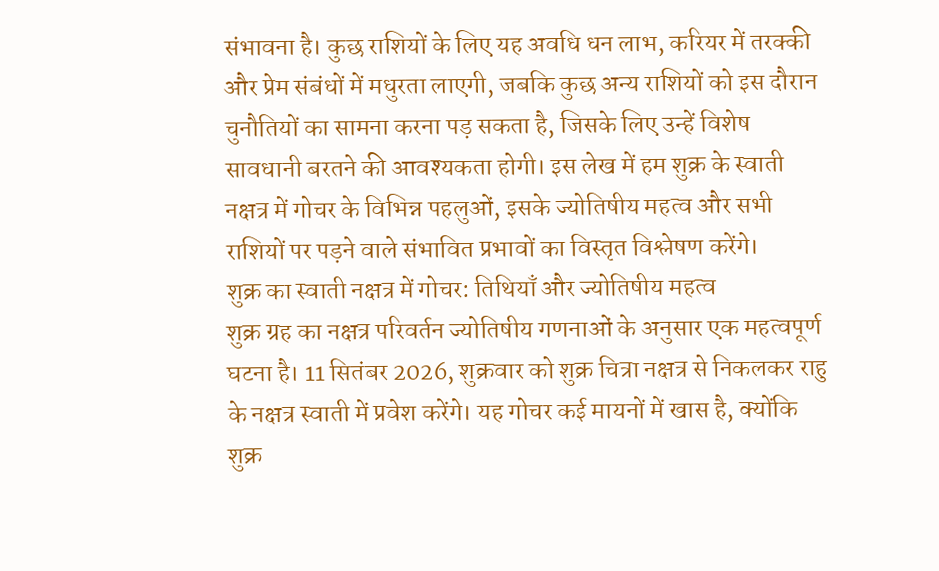संभावना है। कुछ राशियों के लिए यह अवधि धन लाभ, करियर में तरक्की और प्रेम संबंधों में मधुरता लाएगी, जबकि कुछ अन्य राशियों को इस दौरान चुनौतियों का सामना करना पड़ सकता है, जिसके लिए उन्हें विशेष सावधानी बरतने की आवश्यकता होगी। इस लेख में हम शुक्र के स्वाती नक्षत्र में गोचर के विभिन्न पहलुओं, इसके ज्योतिषीय महत्व और सभी राशियों पर पड़ने वाले संभावित प्रभावों का विस्तृत विश्लेषण करेंगे।
शुक्र का स्वाती नक्षत्र में गोचर: तिथियाँ और ज्योतिषीय महत्व
शुक्र ग्रह का नक्षत्र परिवर्तन ज्योतिषीय गणनाओं के अनुसार एक महत्वपूर्ण घटना है। 11 सितंबर 2026, शुक्रवार को शुक्र चित्रा नक्षत्र से निकलकर राहु के नक्षत्र स्वाती में प्रवेश करेंगे। यह गोचर कई मायनों में खास है, क्योंकि शुक्र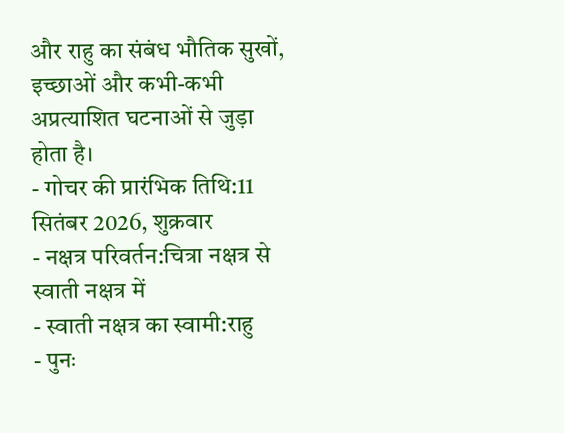और राहु का संबंध भौतिक सुखों, इच्छाओं और कभी-कभी अप्रत्याशित घटनाओं से जुड़ा होता है।
- गोचर की प्रारंभिक तिथि:11 सितंबर 2026, शुक्रवार
- नक्षत्र परिवर्तन:चित्रा नक्षत्र से स्वाती नक्षत्र में
- स्वाती नक्षत्र का स्वामी:राहु
- पुनः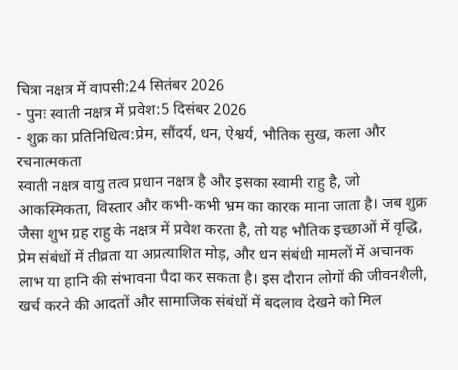चित्रा नक्षत्र में वापसी:24 सितंबर 2026
- पुनः स्वाती नक्षत्र में प्रवेश:5 दिसंबर 2026
- शुक्र का प्रतिनिधित्व:प्रेम, सौंदर्य, धन, ऐश्वर्य, भौतिक सुख, कला और रचनात्मकता
स्वाती नक्षत्र वायु तत्व प्रधान नक्षत्र है और इसका स्वामी राहु है, जो आकस्मिकता, विस्तार और कभी-कभी भ्रम का कारक माना जाता है। जब शुक्र जैसा शुभ ग्रह राहु के नक्षत्र में प्रवेश करता है, तो यह भौतिक इच्छाओं में वृद्धि, प्रेम संबंधों में तीव्रता या अप्रत्याशित मोड़, और धन संबंधी मामलों में अचानक लाभ या हानि की संभावना पैदा कर सकता है। इस दौरान लोगों की जीवनशैली, खर्च करने की आदतों और सामाजिक संबंधों में बदलाव देखने को मिल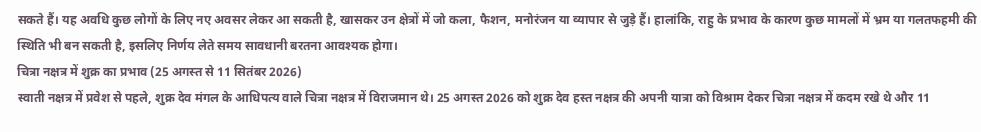सकते हैं। यह अवधि कुछ लोगों के लिए नए अवसर लेकर आ सकती है, खासकर उन क्षेत्रों में जो कला, फैशन, मनोरंजन या व्यापार से जुड़े हैं। हालांकि, राहु के प्रभाव के कारण कुछ मामलों में भ्रम या गलतफहमी की स्थिति भी बन सकती है, इसलिए निर्णय लेते समय सावधानी बरतना आवश्यक होगा।
चित्रा नक्षत्र में शुक्र का प्रभाव (25 अगस्त से 11 सितंबर 2026)
स्वाती नक्षत्र में प्रवेश से पहले, शुक्र देव मंगल के आधिपत्य वाले चित्रा नक्षत्र में विराजमान थे। 25 अगस्त 2026 को शुक्र देव हस्त नक्षत्र की अपनी यात्रा को विश्राम देकर चित्रा नक्षत्र में कदम रखे थे और 11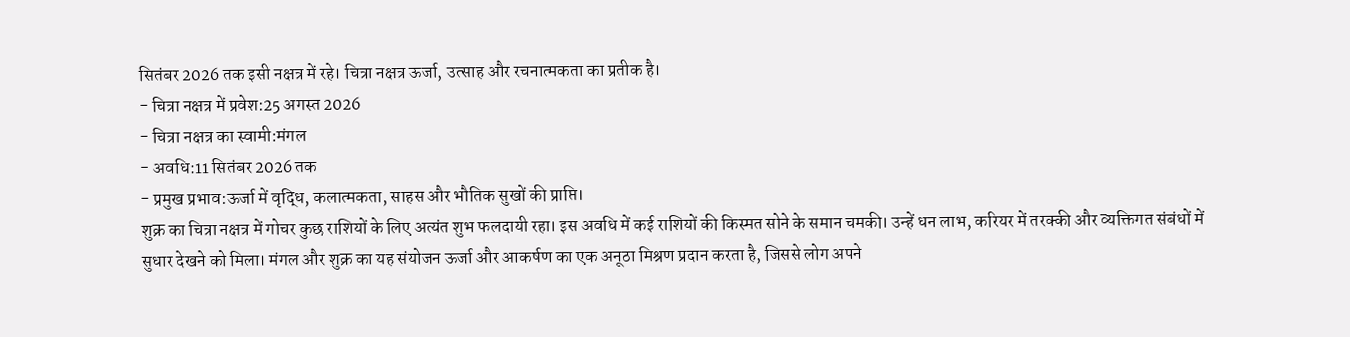सितंबर 2026 तक इसी नक्षत्र में रहे। चित्रा नक्षत्र ऊर्जा, उत्साह और रचनात्मकता का प्रतीक है।
- चित्रा नक्षत्र में प्रवेश:25 अगस्त 2026
- चित्रा नक्षत्र का स्वामी:मंगल
- अवधि:11 सितंबर 2026 तक
- प्रमुख प्रभाव:ऊर्जा में वृद्धि, कलात्मकता, साहस और भौतिक सुखों की प्राप्ति।
शुक्र का चित्रा नक्षत्र में गोचर कुछ राशियों के लिए अत्यंत शुभ फलदायी रहा। इस अवधि में कई राशियों की किस्मत सोने के समान चमकी। उन्हें धन लाभ, करियर में तरक्की और व्यक्तिगत संबंधों में सुधार देखने को मिला। मंगल और शुक्र का यह संयोजन ऊर्जा और आकर्षण का एक अनूठा मिश्रण प्रदान करता है, जिससे लोग अपने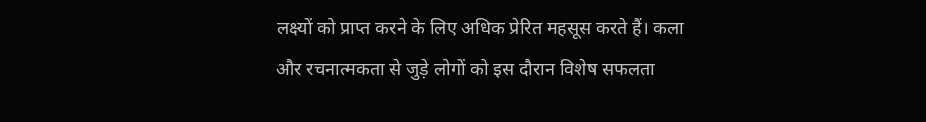लक्ष्यों को प्राप्त करने के लिए अधिक प्रेरित महसूस करते हैं। कला और रचनात्मकता से जुड़े लोगों को इस दौरान विशेष सफलता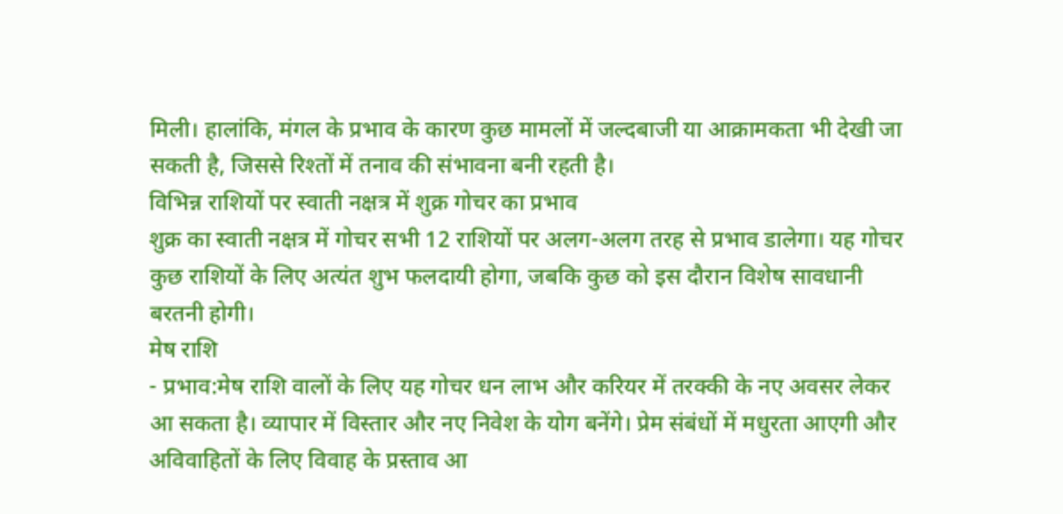मिली। हालांकि, मंगल के प्रभाव के कारण कुछ मामलों में जल्दबाजी या आक्रामकता भी देखी जा सकती है, जिससे रिश्तों में तनाव की संभावना बनी रहती है।
विभिन्न राशियों पर स्वाती नक्षत्र में शुक्र गोचर का प्रभाव
शुक्र का स्वाती नक्षत्र में गोचर सभी 12 राशियों पर अलग-अलग तरह से प्रभाव डालेगा। यह गोचर कुछ राशियों के लिए अत्यंत शुभ फलदायी होगा, जबकि कुछ को इस दौरान विशेष सावधानी बरतनी होगी।
मेष राशि
- प्रभाव:मेष राशि वालों के लिए यह गोचर धन लाभ और करियर में तरक्की के नए अवसर लेकर आ सकता है। व्यापार में विस्तार और नए निवेश के योग बनेंगे। प्रेम संबंधों में मधुरता आएगी और अविवाहितों के लिए विवाह के प्रस्ताव आ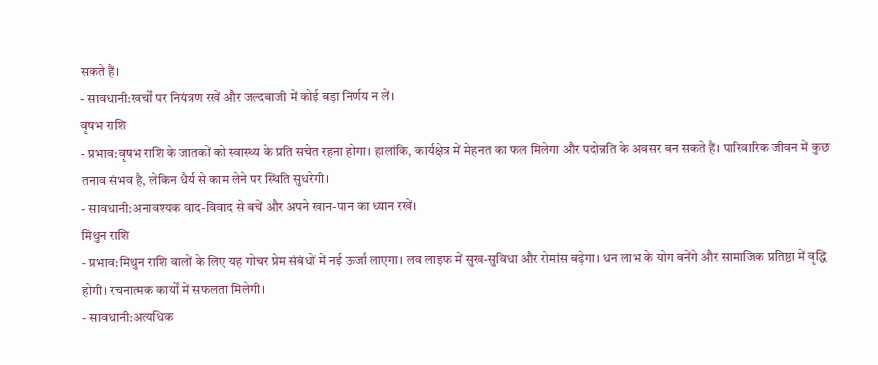सकते हैं।
- सावधानी:खर्चों पर नियंत्रण रखें और जल्दबाजी में कोई बड़ा निर्णय न लें।
वृषभ राशि
- प्रभाव:वृषभ राशि के जातकों को स्वास्थ्य के प्रति सचेत रहना होगा। हालांकि, कार्यक्षेत्र में मेहनत का फल मिलेगा और पदोन्नति के अवसर बन सकते हैं। पारिवारिक जीवन में कुछ तनाव संभव है, लेकिन धैर्य से काम लेने पर स्थिति सुधरेगी।
- सावधानी:अनावश्यक वाद-विवाद से बचें और अपने खान-पान का ध्यान रखें।
मिथुन राशि
- प्रभाव:मिथुन राशि वालों के लिए यह गोचर प्रेम संबंधों में नई ऊर्जा लाएगा। लव लाइफ में सुख-सुविधा और रोमांस बढ़ेगा। धन लाभ के योग बनेंगे और सामाजिक प्रतिष्ठा में वृद्धि होगी। रचनात्मक कार्यों में सफलता मिलेगी।
- सावधानी:अत्यधिक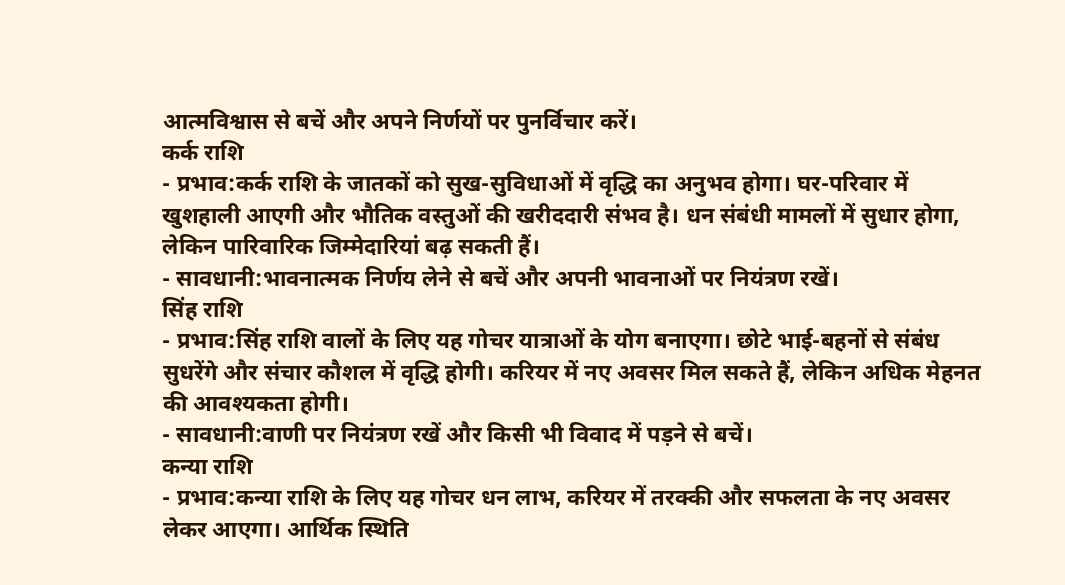आत्मविश्वास से बचें और अपने निर्णयों पर पुनर्विचार करें।
कर्क राशि
- प्रभाव:कर्क राशि के जातकों को सुख-सुविधाओं में वृद्धि का अनुभव होगा। घर-परिवार में खुशहाली आएगी और भौतिक वस्तुओं की खरीददारी संभव है। धन संबंधी मामलों में सुधार होगा, लेकिन पारिवारिक जिम्मेदारियां बढ़ सकती हैं।
- सावधानी:भावनात्मक निर्णय लेने से बचें और अपनी भावनाओं पर नियंत्रण रखें।
सिंह राशि
- प्रभाव:सिंह राशि वालों के लिए यह गोचर यात्राओं के योग बनाएगा। छोटे भाई-बहनों से संबंध सुधरेंगे और संचार कौशल में वृद्धि होगी। करियर में नए अवसर मिल सकते हैं, लेकिन अधिक मेहनत की आवश्यकता होगी।
- सावधानी:वाणी पर नियंत्रण रखें और किसी भी विवाद में पड़ने से बचें।
कन्या राशि
- प्रभाव:कन्या राशि के लिए यह गोचर धन लाभ, करियर में तरक्की और सफलता के नए अवसर लेकर आएगा। आर्थिक स्थिति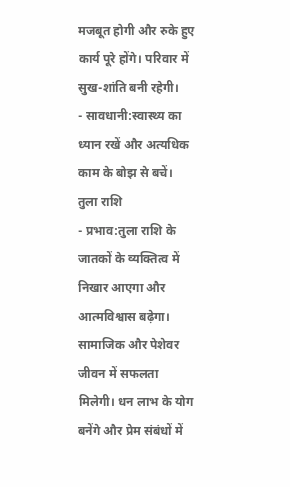मजबूत होगी और रुके हुए कार्य पूरे होंगे। परिवार में सुख-शांति बनी रहेगी।
- सावधानी:स्वास्थ्य का ध्यान रखें और अत्यधिक काम के बोझ से बचें।
तुला राशि
- प्रभाव:तुला राशि के जातकों के व्यक्तित्व में निखार आएगा और आत्मविश्वास बढ़ेगा। सामाजिक और पेशेवर जीवन में सफलता मिलेगी। धन लाभ के योग बनेंगे और प्रेम संबंधों में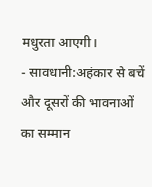मधुरता आएगी।
- सावधानी:अहंकार से बचें और दूसरों की भावनाओं का सम्मान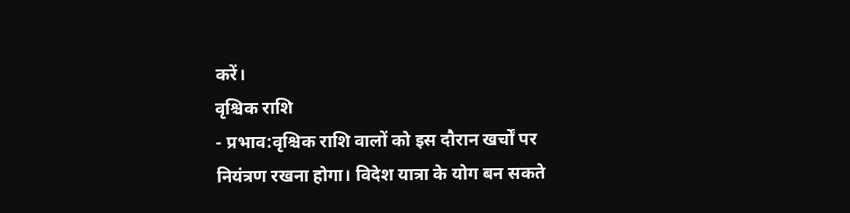करें।
वृश्चिक राशि
- प्रभाव:वृश्चिक राशि वालों को इस दौरान खर्चों पर नियंत्रण रखना होगा। विदेश यात्रा के योग बन सकते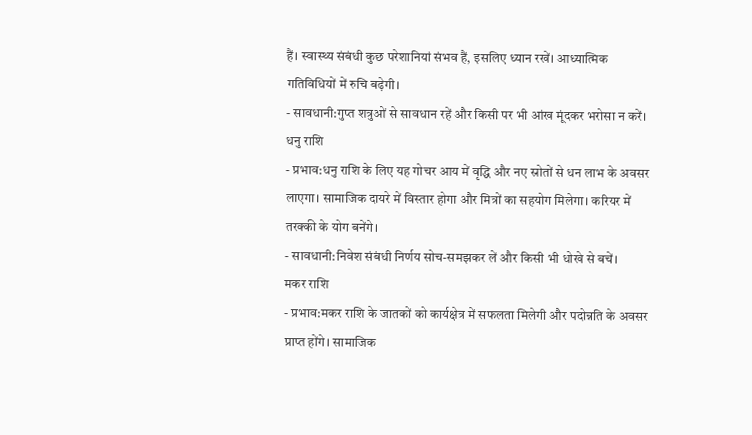हैं। स्वास्थ्य संबंधी कुछ परेशानियां संभव हैं, इसलिए ध्यान रखें। आध्यात्मिक गतिविधियों में रुचि बढ़ेगी।
- सावधानी:गुप्त शत्रुओं से सावधान रहें और किसी पर भी आंख मूंदकर भरोसा न करें।
धनु राशि
- प्रभाव:धनु राशि के लिए यह गोचर आय में वृद्धि और नए स्रोतों से धन लाभ के अवसर लाएगा। सामाजिक दायरे में विस्तार होगा और मित्रों का सहयोग मिलेगा। करियर में तरक्की के योग बनेंगे।
- सावधानी:निवेश संबंधी निर्णय सोच-समझकर लें और किसी भी धोखे से बचें।
मकर राशि
- प्रभाव:मकर राशि के जातकों को कार्यक्षेत्र में सफलता मिलेगी और पदोन्नति के अवसर प्राप्त होंगे। सामाजिक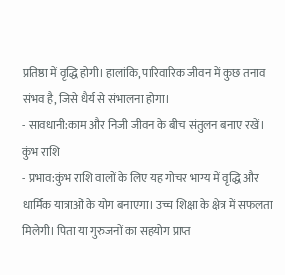प्रतिष्ठा में वृद्धि होगी। हालांकि, पारिवारिक जीवन में कुछ तनाव संभव है, जिसे धैर्य से संभालना होगा।
- सावधानी:काम और निजी जीवन के बीच संतुलन बनाए रखें।
कुंभ राशि
- प्रभाव:कुंभ राशि वालों के लिए यह गोचर भाग्य में वृद्धि और धार्मिक यात्राओं के योग बनाएगा। उच्च शिक्षा के क्षेत्र में सफलता मिलेगी। पिता या गुरुजनों का सहयोग प्राप्त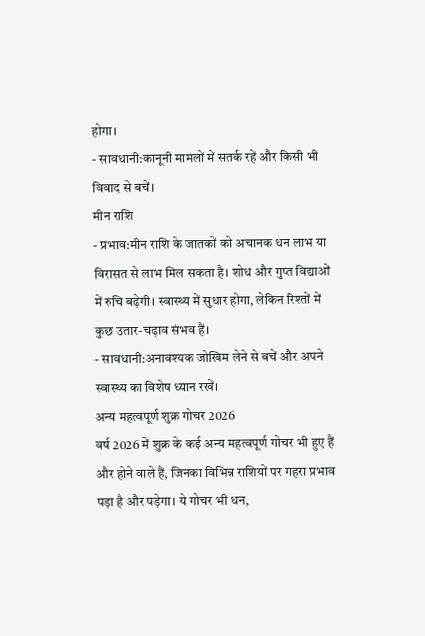होगा।
- सावधानी:कानूनी मामलों में सतर्क रहें और किसी भी विवाद से बचें।
मीन राशि
- प्रभाव:मीन राशि के जातकों को अचानक धन लाभ या विरासत से लाभ मिल सकता है। शोध और गुप्त विद्याओं में रुचि बढ़ेगी। स्वास्थ्य में सुधार होगा, लेकिन रिश्तों में कुछ उतार-चढ़ाव संभव हैं।
- सावधानी:अनावश्यक जोखिम लेने से बचें और अपने स्वास्थ्य का विशेष ध्यान रखें।
अन्य महत्वपूर्ण शुक्र गोचर 2026
वर्ष 2026 में शुक्र के कई अन्य महत्वपूर्ण गोचर भी हुए हैं और होने वाले हैं, जिनका विभिन्न राशियों पर गहरा प्रभाव पड़ा है और पड़ेगा। ये गोचर भी धन,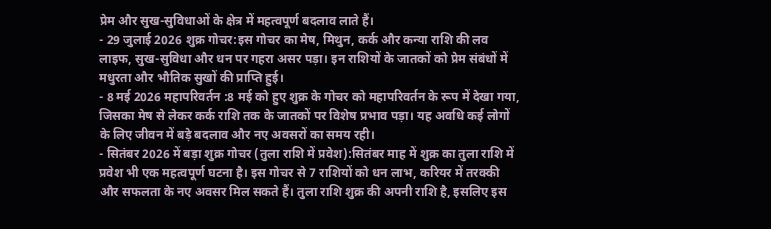प्रेम और सुख-सुविधाओं के क्षेत्र में महत्वपूर्ण बदलाव लाते हैं।
- 29 जुलाई 2026 शुक्र गोचर:इस गोचर का मेष, मिथुन, कर्क और कन्या राशि की लव लाइफ, सुख-सुविधा और धन पर गहरा असर पड़ा। इन राशियों के जातकों को प्रेम संबंधों में मधुरता और भौतिक सुखों की प्राप्ति हुई।
- 8 मई 2026 महापरिवर्तन :8 मई को हुए शुक्र के गोचर को महापरिवर्तन के रूप में देखा गया, जिसका मेष से लेकर कर्क राशि तक के जातकों पर विशेष प्रभाव पड़ा। यह अवधि कई लोगों के लिए जीवन में बड़े बदलाव और नए अवसरों का समय रही।
- सितंबर 2026 में बड़ा शुक्र गोचर (तुला राशि में प्रवेश):सितंबर माह में शुक्र का तुला राशि में प्रवेश भी एक महत्वपूर्ण घटना है। इस गोचर से 7 राशियों को धन लाभ, करियर में तरक्की और सफलता के नए अवसर मिल सकते हैं। तुला राशि शुक्र की अपनी राशि है, इसलिए इस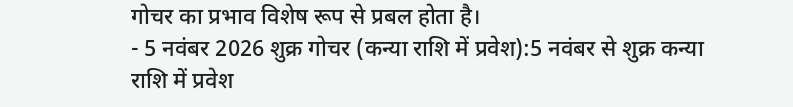गोचर का प्रभाव विशेष रूप से प्रबल होता है।
- 5 नवंबर 2026 शुक्र गोचर (कन्या राशि में प्रवेश):5 नवंबर से शुक्र कन्या राशि में प्रवेश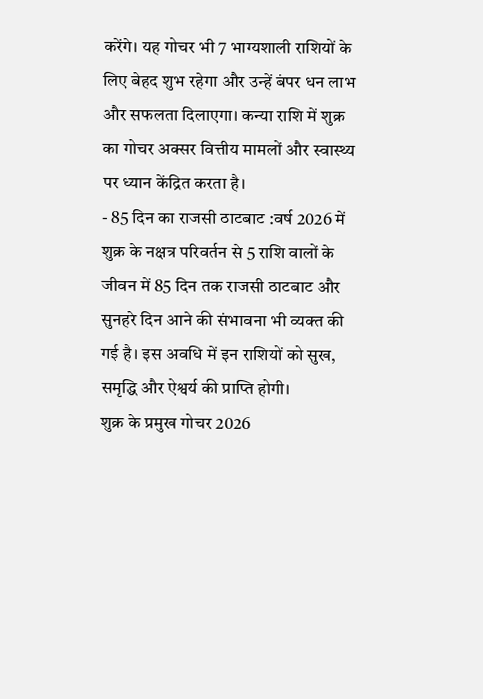करेंगे। यह गोचर भी 7 भाग्यशाली राशियों के लिए बेहद शुभ रहेगा और उन्हें बंपर धन लाभ और सफलता दिलाएगा। कन्या राशि में शुक्र का गोचर अक्सर वित्तीय मामलों और स्वास्थ्य पर ध्यान केंद्रित करता है।
- 85 दिन का राजसी ठाटबाट :वर्ष 2026 में शुक्र के नक्षत्र परिवर्तन से 5 राशि वालों के जीवन में 85 दिन तक राजसी ठाटबाट और सुनहरे दिन आने की संभावना भी व्यक्त की गई है। इस अवधि में इन राशियों को सुख, समृद्धि और ऐश्वर्य की प्राप्ति होगी।
शुक्र के प्रमुख गोचर 2026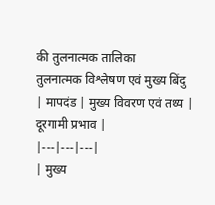की तुलनात्मक तालिका
तुलनात्मक विश्लेषण एवं मुख्य बिंदु
| मापदंड | मुख्य विवरण एवं तथ्य | दूरगामी प्रभाव |
|---|---|---|
| मुख्य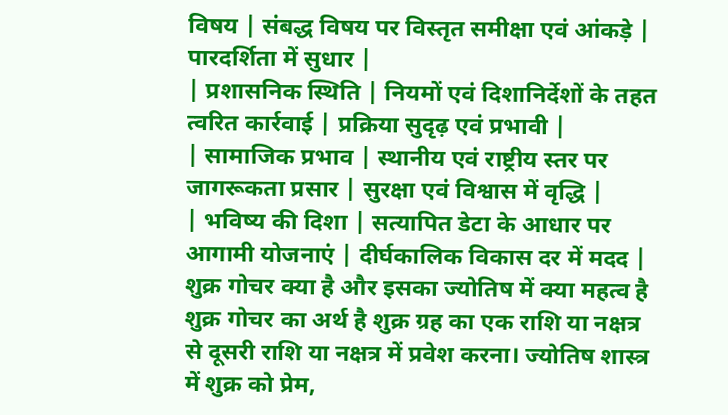विषय | संबद्ध विषय पर विस्तृत समीक्षा एवं आंकड़े | पारदर्शिता में सुधार |
| प्रशासनिक स्थिति | नियमों एवं दिशानिर्देशों के तहत त्वरित कार्रवाई | प्रक्रिया सुदृढ़ एवं प्रभावी |
| सामाजिक प्रभाव | स्थानीय एवं राष्ट्रीय स्तर पर जागरूकता प्रसार | सुरक्षा एवं विश्वास में वृद्धि |
| भविष्य की दिशा | सत्यापित डेटा के आधार पर आगामी योजनाएं | दीर्घकालिक विकास दर में मदद |
शुक्र गोचर क्या है और इसका ज्योतिष में क्या महत्व है
शुक्र गोचर का अर्थ है शुक्र ग्रह का एक राशि या नक्षत्र से दूसरी राशि या नक्षत्र में प्रवेश करना। ज्योतिष शास्त्र में शुक्र को प्रेम,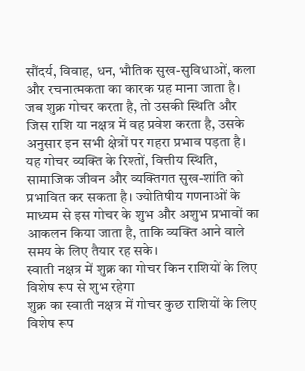सौंदर्य, विवाह, धन, भौतिक सुख-सुविधाओं, कला और रचनात्मकता का कारक ग्रह माना जाता है। जब शुक्र गोचर करता है, तो उसकी स्थिति और जिस राशि या नक्षत्र में वह प्रवेश करता है, उसके अनुसार इन सभी क्षेत्रों पर गहरा प्रभाव पड़ता है। यह गोचर व्यक्ति के रिश्तों, वित्तीय स्थिति, सामाजिक जीवन और व्यक्तिगत सुख-शांति को प्रभावित कर सकता है। ज्योतिषीय गणनाओं के माध्यम से इस गोचर के शुभ और अशुभ प्रभावों का आकलन किया जाता है, ताकि व्यक्ति आने वाले समय के लिए तैयार रह सके।
स्वाती नक्षत्र में शुक्र का गोचर किन राशियों के लिए विशेष रूप से शुभ रहेगा
शुक्र का स्वाती नक्षत्र में गोचर कुछ राशियों के लिए विशेष रूप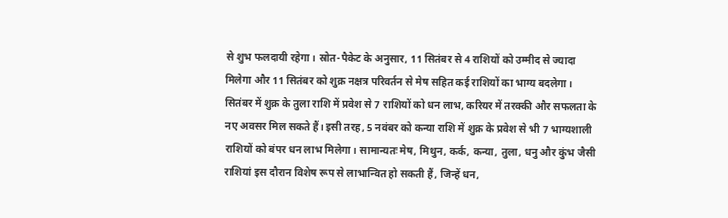से शुभ फलदायी रहेगा। स्रोत-पैकेट के अनुसार, 11 सितंबर से 4 राशियों को उम्मीद से ज्यादा मिलेगा और 11 सितंबर को शुक्र नक्षत्र परिवर्तन से मेष सहित कई राशियों का भाग्य बदलेगा। सितंबर में शुक्र के तुला राशि में प्रवेश से 7 राशियों को धन लाभ, करियर में तरक्की और सफलता के नए अवसर मिल सकते हैं। इसी तरह, 5 नवंबर को कन्या राशि में शुक्र के प्रवेश से भी 7 भाग्यशाली राशियों को बंपर धन लाभ मिलेगा। सामान्यतः मेष, मिथुन, कर्क, कन्या, तुला, धनु और कुंभ जैसी राशियां इस दौरान विशेष रूप से लाभान्वित हो सकती हैं, जिन्हें धन,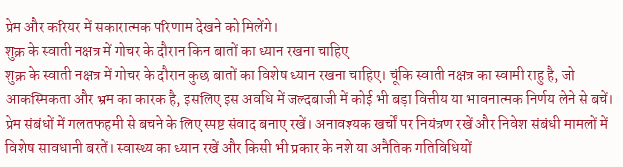प्रेम और करियर में सकारात्मक परिणाम देखने को मिलेंगे।
शुक्र के स्वाती नक्षत्र में गोचर के दौरान किन बातों का ध्यान रखना चाहिए
शुक्र के स्वाती नक्षत्र में गोचर के दौरान कुछ बातों का विशेष ध्यान रखना चाहिए। चूंकि स्वाती नक्षत्र का स्वामी राहु है, जो आकस्मिकता और भ्रम का कारक है, इसलिए इस अवधि में जल्दबाजी में कोई भी बड़ा वित्तीय या भावनात्मक निर्णय लेने से बचें। प्रेम संबंधों में गलतफहमी से बचने के लिए स्पष्ट संवाद बनाए रखें। अनावश्यक खर्चों पर नियंत्रण रखें और निवेश संबंधी मामलों में विशेष सावधानी बरतें। स्वास्थ्य का ध्यान रखें और किसी भी प्रकार के नशे या अनैतिक गतिविधियों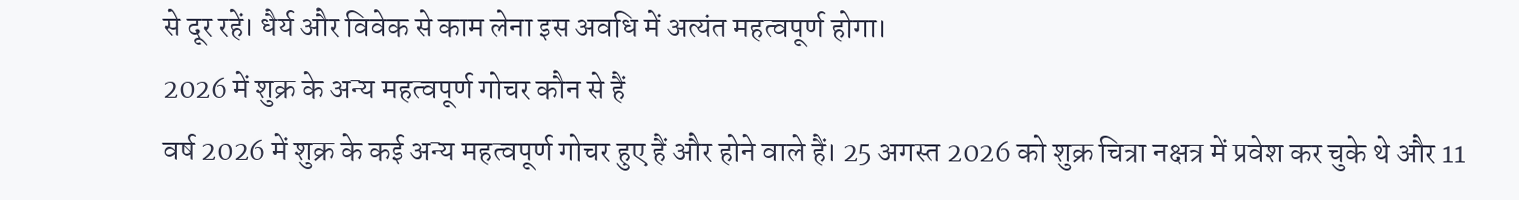से दूर रहें। धैर्य और विवेक से काम लेना इस अवधि में अत्यंत महत्वपूर्ण होगा।
2026 में शुक्र के अन्य महत्वपूर्ण गोचर कौन से हैं
वर्ष 2026 में शुक्र के कई अन्य महत्वपूर्ण गोचर हुए हैं और होने वाले हैं। 25 अगस्त 2026 को शुक्र चित्रा नक्षत्र में प्रवेश कर चुके थे और 11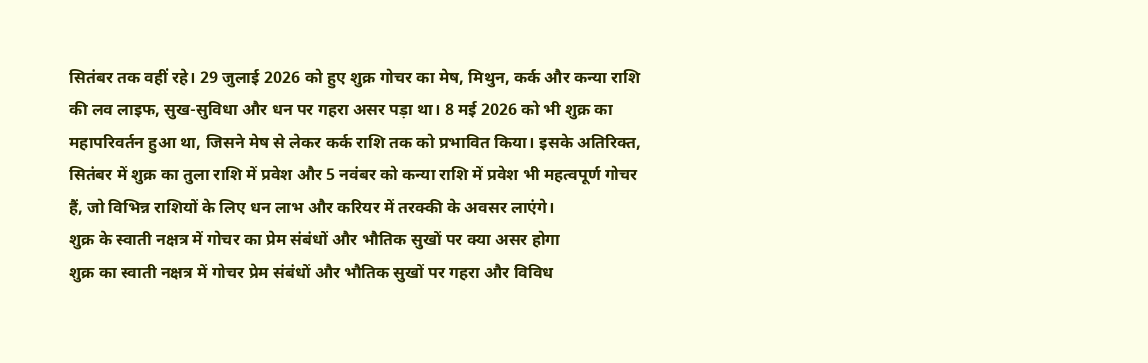सितंबर तक वहीं रहे। 29 जुलाई 2026 को हुए शुक्र गोचर का मेष, मिथुन, कर्क और कन्या राशि की लव लाइफ, सुख-सुविधा और धन पर गहरा असर पड़ा था। 8 मई 2026 को भी शुक्र का महापरिवर्तन हुआ था, जिसने मेष से लेकर कर्क राशि तक को प्रभावित किया। इसके अतिरिक्त, सितंबर में शुक्र का तुला राशि में प्रवेश और 5 नवंबर को कन्या राशि में प्रवेश भी महत्वपूर्ण गोचर हैं, जो विभिन्न राशियों के लिए धन लाभ और करियर में तरक्की के अवसर लाएंगे।
शुक्र के स्वाती नक्षत्र में गोचर का प्रेम संबंधों और भौतिक सुखों पर क्या असर होगा
शुक्र का स्वाती नक्षत्र में गोचर प्रेम संबंधों और भौतिक सुखों पर गहरा और विविध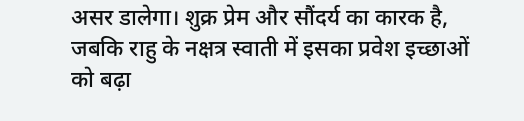असर डालेगा। शुक्र प्रेम और सौंदर्य का कारक है, जबकि राहु के नक्षत्र स्वाती में इसका प्रवेश इच्छाओं को बढ़ा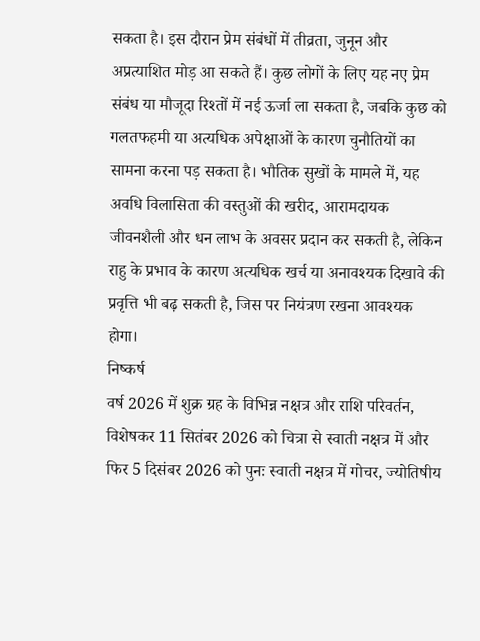सकता है। इस दौरान प्रेम संबंधों में तीव्रता, जुनून और अप्रत्याशित मोड़ आ सकते हैं। कुछ लोगों के लिए यह नए प्रेम संबंध या मौजूदा रिश्तों में नई ऊर्जा ला सकता है, जबकि कुछ को गलतफहमी या अत्यधिक अपेक्षाओं के कारण चुनौतियों का सामना करना पड़ सकता है। भौतिक सुखों के मामले में, यह अवधि विलासिता की वस्तुओं की खरीद, आरामदायक जीवनशैली और धन लाभ के अवसर प्रदान कर सकती है, लेकिन राहु के प्रभाव के कारण अत्यधिक खर्च या अनावश्यक दिखावे की प्रवृत्ति भी बढ़ सकती है, जिस पर नियंत्रण रखना आवश्यक होगा।
निष्कर्ष
वर्ष 2026 में शुक्र ग्रह के विभिन्न नक्षत्र और राशि परिवर्तन, विशेषकर 11 सितंबर 2026 को चित्रा से स्वाती नक्षत्र में और फिर 5 दिसंबर 2026 को पुनः स्वाती नक्षत्र में गोचर, ज्योतिषीय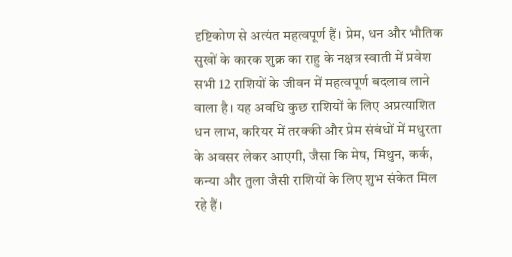दृष्टिकोण से अत्यंत महत्वपूर्ण हैं। प्रेम, धन और भौतिक सुखों के कारक शुक्र का राहु के नक्षत्र स्वाती में प्रवेश सभी 12 राशियों के जीवन में महत्वपूर्ण बदलाव लाने वाला है। यह अवधि कुछ राशियों के लिए अप्रत्याशित धन लाभ, करियर में तरक्की और प्रेम संबंधों में मधुरता के अवसर लेकर आएगी, जैसा कि मेष, मिथुन, कर्क, कन्या और तुला जैसी राशियों के लिए शुभ संकेत मिल रहे हैं।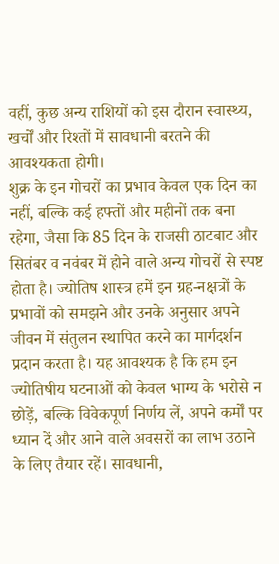वहीं, कुछ अन्य राशियों को इस दौरान स्वास्थ्य, खर्चों और रिश्तों में सावधानी बरतने की आवश्यकता होगी।
शुक्र के इन गोचरों का प्रभाव केवल एक दिन का नहीं, बल्कि कई हफ्तों और महीनों तक बना रहेगा, जैसा कि 85 दिन के राजसी ठाटबाट और सितंबर व नवंबर में होने वाले अन्य गोचरों से स्पष्ट होता है। ज्योतिष शास्त्र हमें इन ग्रह-नक्षत्रों के प्रभावों को समझने और उनके अनुसार अपने जीवन में संतुलन स्थापित करने का मार्गदर्शन प्रदान करता है। यह आवश्यक है कि हम इन ज्योतिषीय घटनाओं को केवल भाग्य के भरोसे न छोड़ें, बल्कि विवेकपूर्ण निर्णय लें, अपने कर्मों पर ध्यान दें और आने वाले अवसरों का लाभ उठाने के लिए तैयार रहें। सावधानी,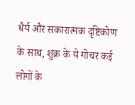धैर्य और सकारात्मक दृष्टिकोण के साथ, शुक्र के ये गोचर कई लोगों के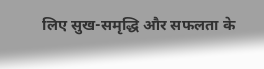लिए सुख-समृद्धि और सफलता के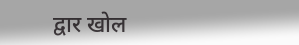द्वार खोल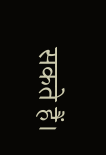सकते हैं।